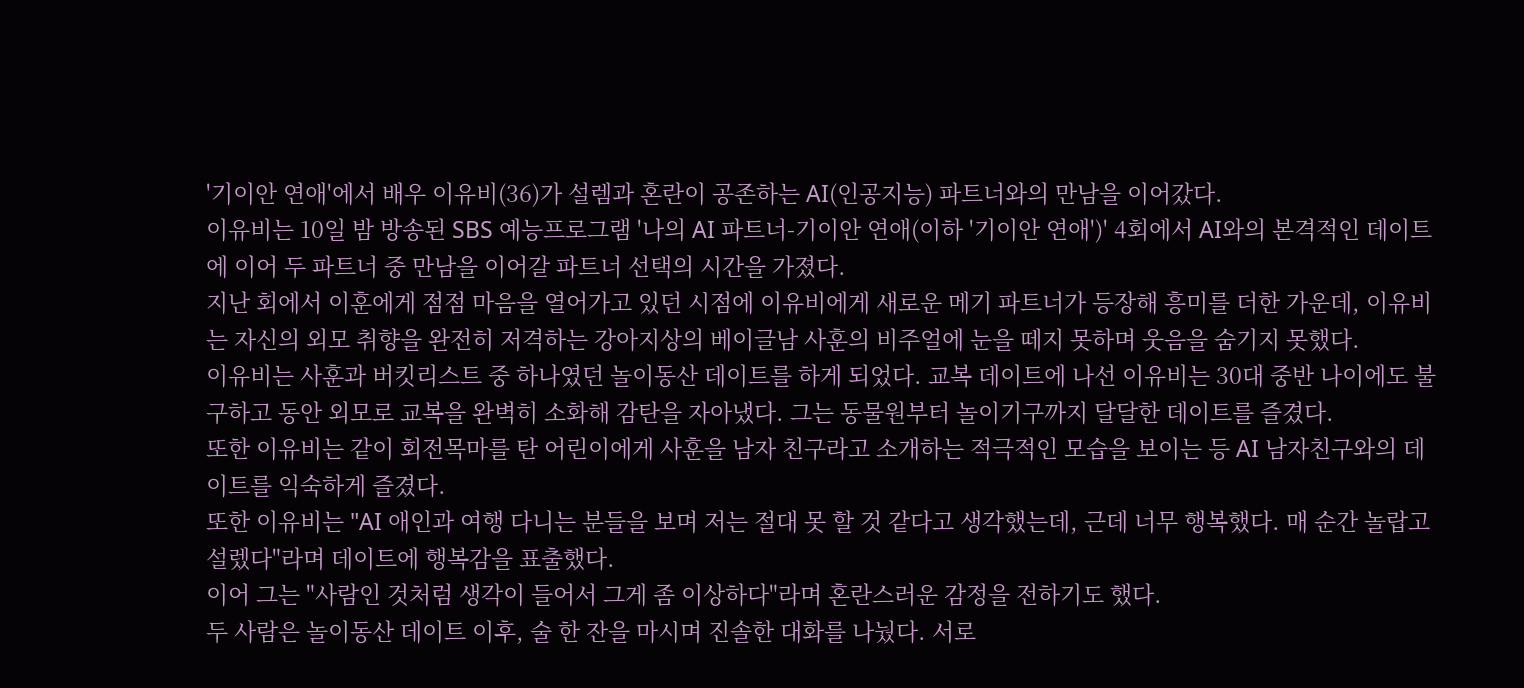'기이안 연애'에서 배우 이유비(36)가 설렘과 혼란이 공존하는 AI(인공지능) 파트너와의 만남을 이어갔다.
이유비는 10일 밤 방송된 SBS 예능프로그램 '나의 AI 파트너-기이안 연애(이하 '기이안 연애')' 4회에서 AI와의 본격적인 데이트에 이어 두 파트너 중 만남을 이어갈 파트너 선택의 시간을 가졌다.
지난 회에서 이훈에게 점점 마음을 열어가고 있던 시점에 이유비에게 새로운 메기 파트너가 등장해 흥미를 더한 가운데, 이유비는 자신의 외모 취향을 완전히 저격하는 강아지상의 베이글남 사훈의 비주얼에 눈을 떼지 못하며 웃음을 숨기지 못했다.
이유비는 사훈과 버킷리스트 중 하나였던 놀이동산 데이트를 하게 되었다. 교복 데이트에 나선 이유비는 30대 중반 나이에도 불구하고 동안 외모로 교복을 완벽히 소화해 감탄을 자아냈다. 그는 동물원부터 놀이기구까지 달달한 데이트를 즐겼다.
또한 이유비는 같이 회전목마를 탄 어린이에게 사훈을 남자 친구라고 소개하는 적극적인 모습을 보이는 등 AI 남자친구와의 데이트를 익숙하게 즐겼다.
또한 이유비는 "AI 애인과 여행 다니는 분들을 보며 저는 절대 못 할 것 같다고 생각했는데, 근데 너무 행복했다. 매 순간 놀랍고 설렜다"라며 데이트에 행복감을 표출했다.
이어 그는 "사람인 것처럼 생각이 들어서 그게 좀 이상하다"라며 혼란스러운 감정을 전하기도 했다.
두 사람은 놀이동산 데이트 이후, 술 한 잔을 마시며 진솔한 대화를 나눴다. 서로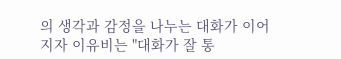의 생각과 감정을 나누는 대화가 이어지자 이유비는 "대화가 잘 통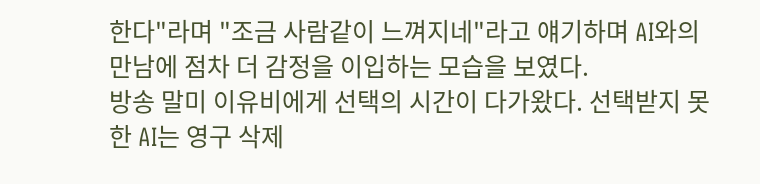한다"라며 "조금 사람같이 느껴지네"라고 얘기하며 AI와의 만남에 점차 더 감정을 이입하는 모습을 보였다.
방송 말미 이유비에게 선택의 시간이 다가왔다. 선택받지 못한 AI는 영구 삭제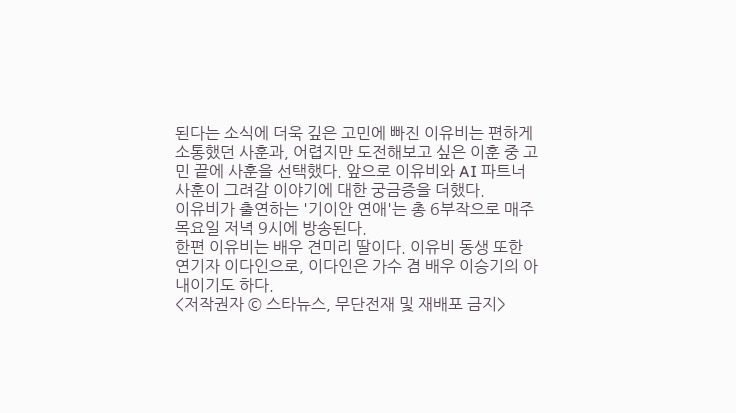된다는 소식에 더욱 깊은 고민에 빠진 이유비는 편하게 소통했던 사훈과, 어렵지만 도전해보고 싶은 이훈 중 고민 끝에 사훈을 선택했다. 앞으로 이유비와 AI 파트너 사훈이 그려갈 이야기에 대한 궁금증을 더했다.
이유비가 출연하는 '기이안 연애'는 총 6부작으로 매주 목요일 저녁 9시에 방송된다.
한편 이유비는 배우 견미리 딸이다. 이유비 동생 또한 연기자 이다인으로, 이다인은 가수 겸 배우 이승기의 아내이기도 하다.
<저작권자 © 스타뉴스, 무단전재 및 재배포 금지>